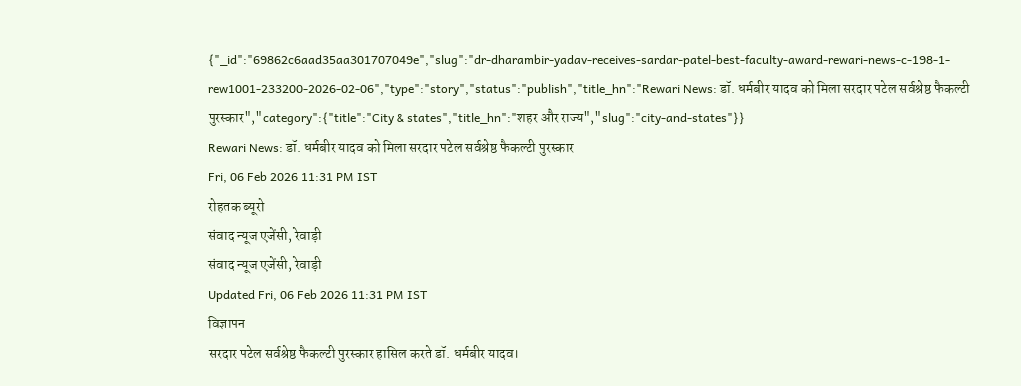{"_id":"69862c6aad35aa301707049e","slug":"dr-dharambir-yadav-receives-sardar-patel-best-faculty-award-rewari-news-c-198-1-rew1001-233200-2026-02-06","type":"story","status":"publish","title_hn":"Rewari News: डॉ. धर्मबीर यादव को मिला सरदार पटेल सर्वश्रेष्ठ फैकल्टी पुरस्कार","category":{"title":"City & states","title_hn":"शहर और राज्य","slug":"city-and-states"}}
Rewari News: डॉ. धर्मबीर यादव को मिला सरदार पटेल सर्वश्रेष्ठ फैकल्टी पुरस्कार
Fri, 06 Feb 2026 11:31 PM IST
रोहतक ब्यूरो
संवाद न्यूज एजेंसी, रेवाड़ी
संवाद न्यूज एजेंसी, रेवाड़ी
Updated Fri, 06 Feb 2026 11:31 PM IST
विज्ञापन
सरदार पटेल सर्वश्रेष्ठ फैकल्टी पुरस्कार हासिल करते डॉ. धर्मबीर यादव।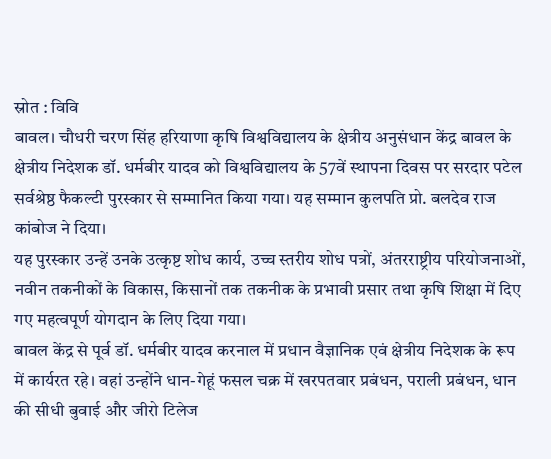स्रोत : विवि
बावल। चौधरी चरण सिंह हरियाणा कृषि विश्वविद्यालय के क्षेत्रीय अनुसंधान केंद्र बावल के क्षेत्रीय निदेशक डॉ. धर्मबीर यादव को विश्वविद्यालय के 57वें स्थापना दिवस पर सरदार पटेल सर्वश्रेष्ठ फैकल्टी पुरस्कार से सम्मानित किया गया। यह सम्मान कुलपति प्रो. बलदेव राज कांबोज ने दिया।
यह पुरस्कार उन्हें उनके उत्कृष्ट शोध कार्य, उच्च स्तरीय शोध पत्रों, अंतरराष्ट्रीय परियोजनाओं, नवीन तकनीकों के विकास, किसानों तक तकनीक के प्रभावी प्रसार तथा कृषि शिक्षा में दिए गए महत्वपूर्ण योगदान के लिए दिया गया।
बावल केंद्र से पूर्व डॉ. धर्मबीर यादव करनाल में प्रधान वैज्ञानिक एवं क्षेत्रीय निदेशक के रूप में कार्यरत रहे। वहां उन्होंने धान-गेहूं फसल चक्र में खरपतवार प्रबंधन, पराली प्रबंधन, धान की सीधी बुवाई और जीरो टिलेज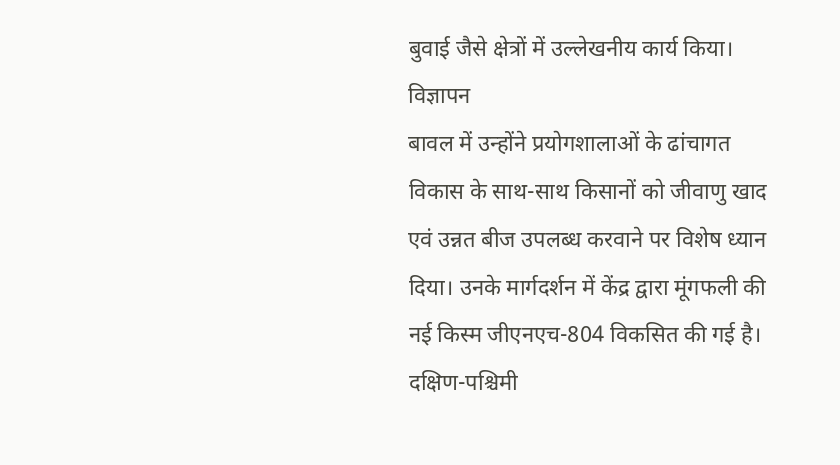बुवाई जैसे क्षेत्रों में उल्लेखनीय कार्य किया।
विज्ञापन
बावल में उन्होंने प्रयोगशालाओं के ढांचागत विकास के साथ-साथ किसानों को जीवाणु खाद एवं उन्नत बीज उपलब्ध करवाने पर विशेष ध्यान दिया। उनके मार्गदर्शन में केंद्र द्वारा मूंगफली की नई किस्म जीएनएच-804 विकसित की गई है। दक्षिण-पश्चिमी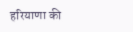हरियाणा की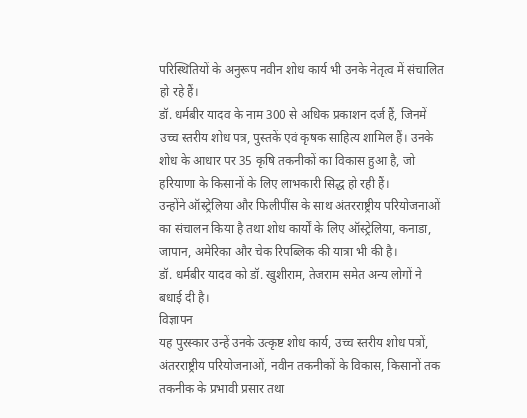परिस्थितियों के अनुरूप नवीन शोध कार्य भी उनके नेतृत्व में संचालित हो रहे हैं।
डॉ. धर्मबीर यादव के नाम 300 से अधिक प्रकाशन दर्ज हैं, जिनमें उच्च स्तरीय शोध पत्र, पुस्तकें एवं कृषक साहित्य शामिल हैं। उनके शोध के आधार पर 35 कृषि तकनीकों का विकास हुआ है, जो हरियाणा के किसानों के लिए लाभकारी सिद्ध हो रही हैं।
उन्होंने ऑस्ट्रेलिया और फिलीपींस के साथ अंतरराष्ट्रीय परियोजनाओं का संचालन किया है तथा शोध कार्यों के लिए ऑस्ट्रेलिया, कनाडा, जापान, अमेरिका और चेक रिपब्लिक की यात्रा भी की है।
डॉ. धर्मबीर यादव को डॉ. खुशीराम, तेजराम समेत अन्य लोगों ने बधाई दी है।
विज्ञापन
यह पुरस्कार उन्हें उनके उत्कृष्ट शोध कार्य, उच्च स्तरीय शोध पत्रों, अंतरराष्ट्रीय परियोजनाओं, नवीन तकनीकों के विकास, किसानों तक तकनीक के प्रभावी प्रसार तथा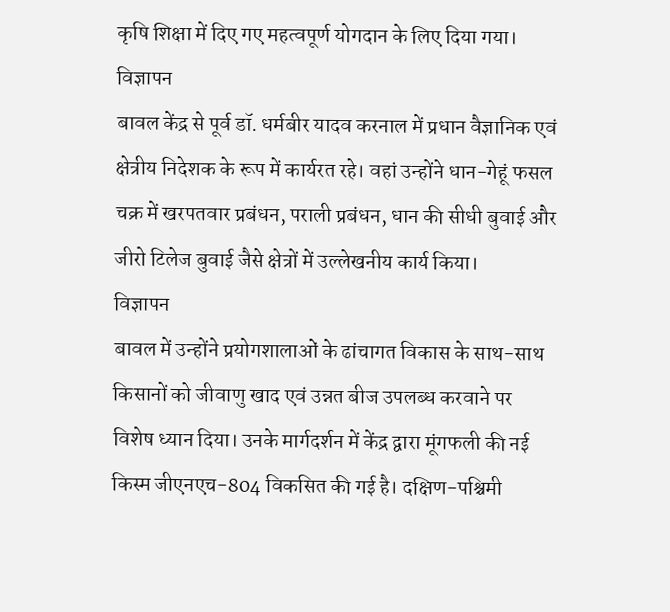कृषि शिक्षा में दिए गए महत्वपूर्ण योगदान के लिए दिया गया।
विज्ञापन
बावल केंद्र से पूर्व डॉ. धर्मबीर यादव करनाल में प्रधान वैज्ञानिक एवं क्षेत्रीय निदेशक के रूप में कार्यरत रहे। वहां उन्होंने धान-गेहूं फसल चक्र में खरपतवार प्रबंधन, पराली प्रबंधन, धान की सीधी बुवाई और जीरो टिलेज बुवाई जैसे क्षेत्रों में उल्लेखनीय कार्य किया।
विज्ञापन
बावल में उन्होंने प्रयोगशालाओं के ढांचागत विकास के साथ-साथ किसानों को जीवाणु खाद एवं उन्नत बीज उपलब्ध करवाने पर विशेष ध्यान दिया। उनके मार्गदर्शन में केंद्र द्वारा मूंगफली की नई किस्म जीएनएच-804 विकसित की गई है। दक्षिण-पश्चिमी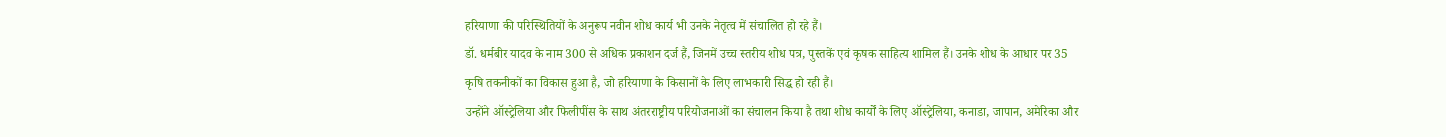हरियाणा की परिस्थितियों के अनुरूप नवीन शोध कार्य भी उनके नेतृत्व में संचालित हो रहे हैं।
डॉ. धर्मबीर यादव के नाम 300 से अधिक प्रकाशन दर्ज हैं, जिनमें उच्च स्तरीय शोध पत्र, पुस्तकें एवं कृषक साहित्य शामिल हैं। उनके शोध के आधार पर 35 कृषि तकनीकों का विकास हुआ है, जो हरियाणा के किसानों के लिए लाभकारी सिद्ध हो रही हैं।
उन्होंने ऑस्ट्रेलिया और फिलीपींस के साथ अंतरराष्ट्रीय परियोजनाओं का संचालन किया है तथा शोध कार्यों के लिए ऑस्ट्रेलिया, कनाडा, जापान, अमेरिका और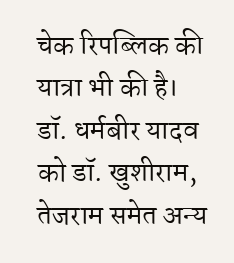चेक रिपब्लिक की यात्रा भी की है।
डॉ. धर्मबीर यादव को डॉ. खुशीराम, तेजराम समेत अन्य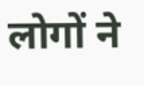लोगों ने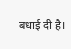बधाई दी है।